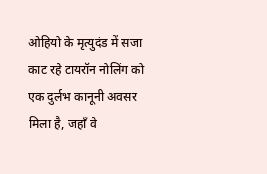ओहियो के मृत्युदंड में सजा काट रहे टायरॉन नोलिंग को एक दुर्लभ कानूनी अवसर मिला है, जहाँ वे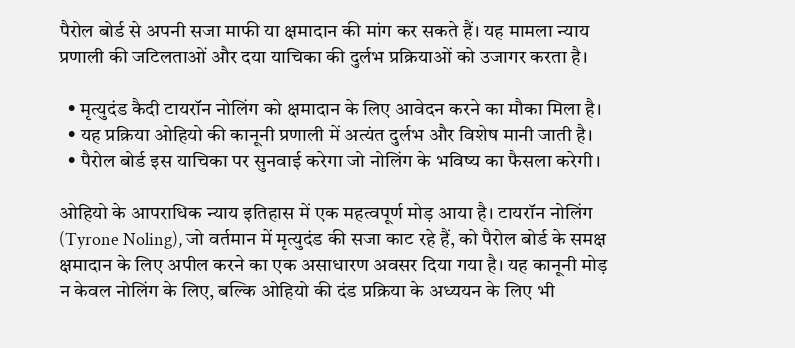पैरोल बोर्ड से अपनी सजा माफी या क्षमादान की मांग कर सकते हैं। यह मामला न्याय प्रणाली की जटिलताओं और दया याचिका की दुर्लभ प्रक्रियाओं को उजागर करता है।

  • मृत्युदंड कैदी टायरॉन नोलिंग को क्षमादान के लिए आवेदन करने का मौका मिला है।
  • यह प्रक्रिया ओहियो की कानूनी प्रणाली में अत्यंत दुर्लभ और विशेष मानी जाती है।
  • पैरोल बोर्ड इस याचिका पर सुनवाई करेगा जो नोलिंग के भविष्य का फैसला करेगी।

ओहियो के आपराधिक न्याय इतिहास में एक महत्वपूर्ण मोड़ आया है। टायरॉन नोलिंग (Tyrone Noling), जो वर्तमान में मृत्युदंड की सजा काट रहे हैं, को पैरोल बोर्ड के समक्ष क्षमादान के लिए अपील करने का एक असाधारण अवसर दिया गया है। यह कानूनी मोड़ न केवल नोलिंग के लिए, बल्कि ओहियो की दंड प्रक्रिया के अध्ययन के लिए भी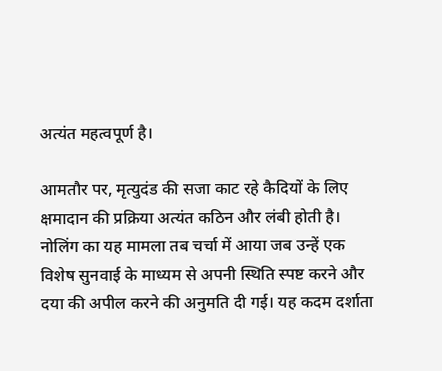अत्यंत महत्वपूर्ण है।

आमतौर पर, मृत्युदंड की सजा काट रहे कैदियों के लिए क्षमादान की प्रक्रिया अत्यंत कठिन और लंबी होती है। नोलिंग का यह मामला तब चर्चा में आया जब उन्हें एक विशेष सुनवाई के माध्यम से अपनी स्थिति स्पष्ट करने और दया की अपील करने की अनुमति दी गई। यह कदम दर्शाता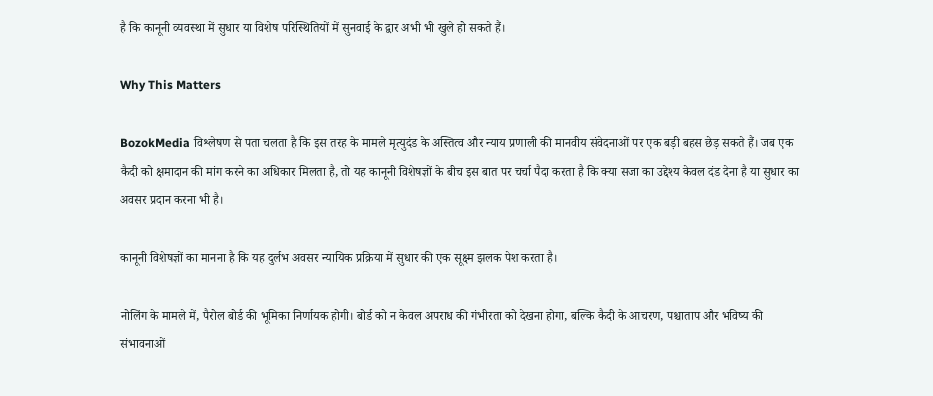है कि कानूनी व्यवस्था में सुधार या विशेष परिस्थितियों में सुनवाई के द्वार अभी भी खुले हो सकते हैं।

Why This Matters

BozokMedia विश्लेषण से पता चलता है कि इस तरह के मामले मृत्युदंड के अस्तित्व और न्याय प्रणाली की मानवीय संवेदनाओं पर एक बड़ी बहस छेड़ सकते हैं। जब एक कैदी को क्षमादान की मांग करने का अधिकार मिलता है, तो यह कानूनी विशेषज्ञों के बीच इस बात पर चर्चा पैदा करता है कि क्या सजा का उद्देश्य केवल दंड देना है या सुधार का अवसर प्रदान करना भी है।

कानूनी विशेषज्ञों का मानना है कि यह दुर्लभ अवसर न्यायिक प्रक्रिया में सुधार की एक सूक्ष्म झलक पेश करता है।

नोलिंग के मामले में, पैरोल बोर्ड की भूमिका निर्णायक होगी। बोर्ड को न केवल अपराध की गंभीरता को देखना होगा, बल्कि कैदी के आचरण, पश्चाताप और भविष्य की संभावनाओं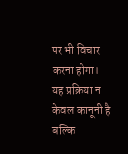पर भी विचार करना होगा। यह प्रक्रिया न केवल कानूनी है बल्कि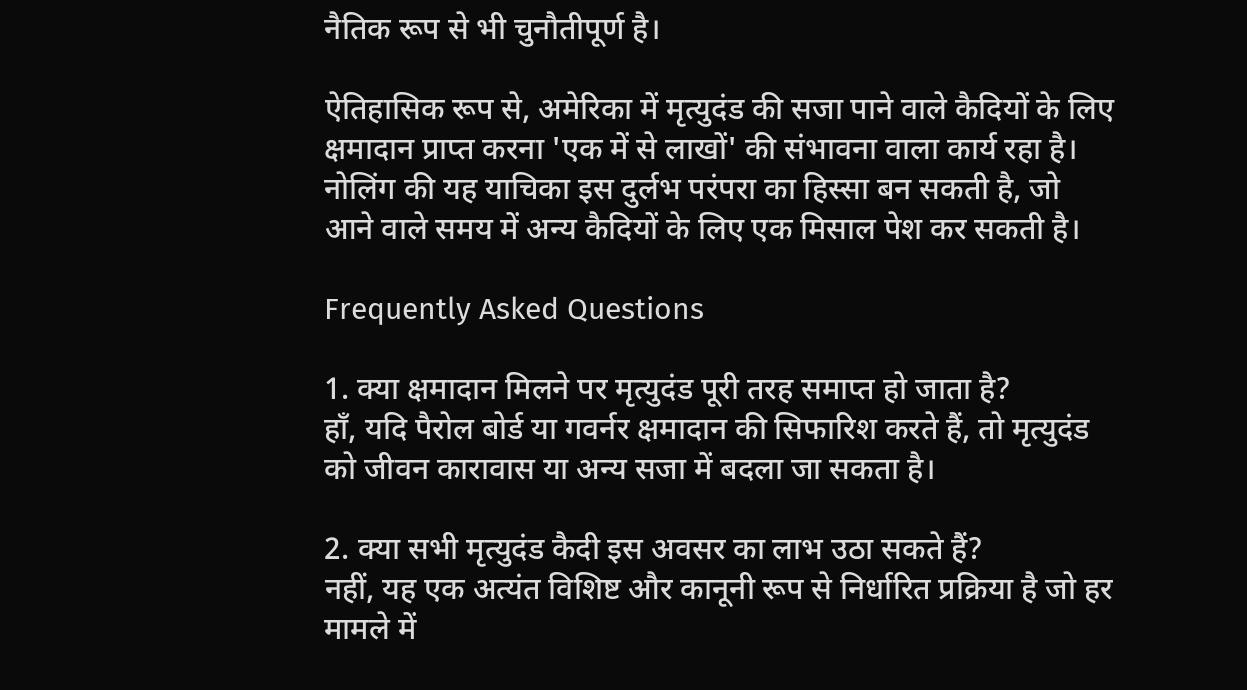नैतिक रूप से भी चुनौतीपूर्ण है।

ऐतिहासिक रूप से, अमेरिका में मृत्युदंड की सजा पाने वाले कैदियों के लिए क्षमादान प्राप्त करना 'एक में से लाखों' की संभावना वाला कार्य रहा है। नोलिंग की यह याचिका इस दुर्लभ परंपरा का हिस्सा बन सकती है, जो आने वाले समय में अन्य कैदियों के लिए एक मिसाल पेश कर सकती है।

Frequently Asked Questions

1. क्या क्षमादान मिलने पर मृत्युदंड पूरी तरह समाप्त हो जाता है?
हाँ, यदि पैरोल बोर्ड या गवर्नर क्षमादान की सिफारिश करते हैं, तो मृत्युदंड को जीवन कारावास या अन्य सजा में बदला जा सकता है।

2. क्या सभी मृत्युदंड कैदी इस अवसर का लाभ उठा सकते हैं?
नहीं, यह एक अत्यंत विशिष्ट और कानूनी रूप से निर्धारित प्रक्रिया है जो हर मामले में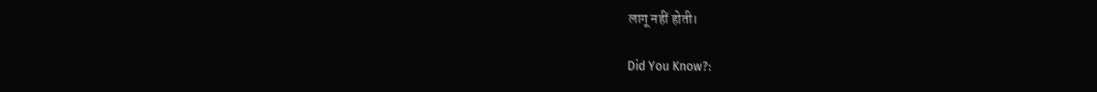लागू नहीं होती।

Did You Know?: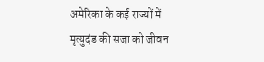अमेरिका के कई राज्यों में मृत्युदंड की सजा को जीवन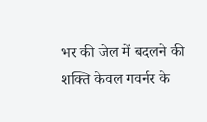भर की जेल में बदलने की शक्ति केवल गवर्नर के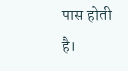पास होती है।